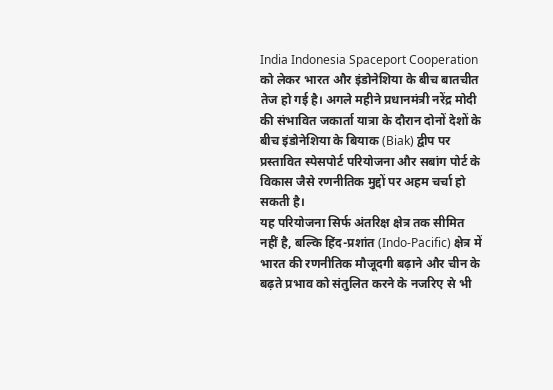India Indonesia Spaceport Cooperation को लेकर भारत और इंडोनेशिया के बीच बातचीत तेज हो गई है। अगले महीने प्रधानमंत्री नरेंद्र मोदी की संभावित जकार्ता यात्रा के दौरान दोनों देशों के बीच इंडोनेशिया के बियाक (Biak) द्वीप पर प्रस्तावित स्पेसपोर्ट परियोजना और सबांग पोर्ट के विकास जैसे रणनीतिक मुद्दों पर अहम चर्चा हो सकती है।
यह परियोजना सिर्फ अंतरिक्ष क्षेत्र तक सीमित नहीं है, बल्कि हिंद-प्रशांत (Indo-Pacific) क्षेत्र में भारत की रणनीतिक मौजूदगी बढ़ाने और चीन के बढ़ते प्रभाव को संतुलित करने के नजरिए से भी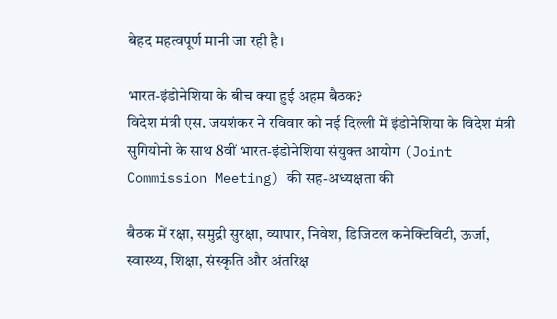बेहद महत्वपूर्ण मानी जा रही है।

भारत-इंडोनेशिया के बीच क्या हुई अहम बैठक?
विदेश मंत्री एस. जयशंकर ने रविवार को नई दिल्ली में इंडोनेशिया के विदेश मंत्री सुगियोनो के साथ 8वीं भारत-इंडोनेशिया संयुक्त आयोग (Joint Commission Meeting) की सह-अध्यक्षता की

बैठक में रक्षा, समुद्री सुरक्षा, व्यापार, निवेश, डिजिटल कनेक्टिविटी, ऊर्जा, स्वास्थ्य, शिक्षा, संस्कृति और अंतरिक्ष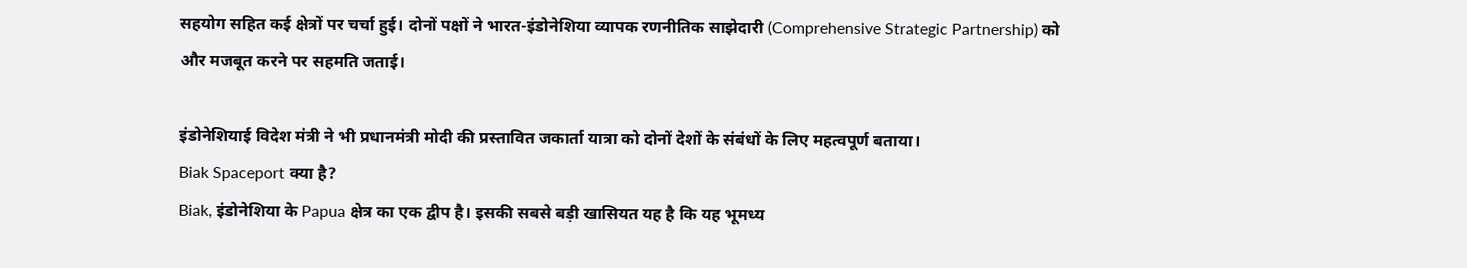सहयोग सहित कई क्षेत्रों पर चर्चा हुई। दोनों पक्षों ने भारत-इंडोनेशिया व्यापक रणनीतिक साझेदारी (Comprehensive Strategic Partnership) को और मजबूत करने पर सहमति जताई।

इंडोनेशियाई विदेश मंत्री ने भी प्रधानमंत्री मोदी की प्रस्तावित जकार्ता यात्रा को दोनों देशों के संबंधों के लिए महत्वपूर्ण बताया।
Biak Spaceport क्या है?
Biak, इंडोनेशिया के Papua क्षेत्र का एक द्वीप है। इसकी सबसे बड़ी खासियत यह है कि यह भूमध्य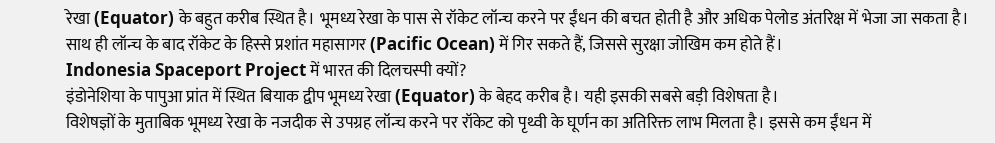रेखा (Equator) के बहुत करीब स्थित है। भूमध्य रेखा के पास से रॉकेट लॉन्च करने पर ईंधन की बचत होती है और अधिक पेलोड अंतरिक्ष में भेजा जा सकता है। साथ ही लॉन्च के बाद रॉकेट के हिस्से प्रशांत महासागर (Pacific Ocean) में गिर सकते हैं, जिससे सुरक्षा जोखिम कम होते हैं।
Indonesia Spaceport Project में भारत की दिलचस्पी क्यों?
इंडोनेशिया के पापुआ प्रांत में स्थित बियाक द्वीप भूमध्य रेखा (Equator) के बेहद करीब है। यही इसकी सबसे बड़ी विशेषता है।
विशेषज्ञों के मुताबिक भूमध्य रेखा के नजदीक से उपग्रह लॉन्च करने पर रॉकेट को पृथ्वी के घूर्णन का अतिरिक्त लाभ मिलता है। इससे कम ईंधन में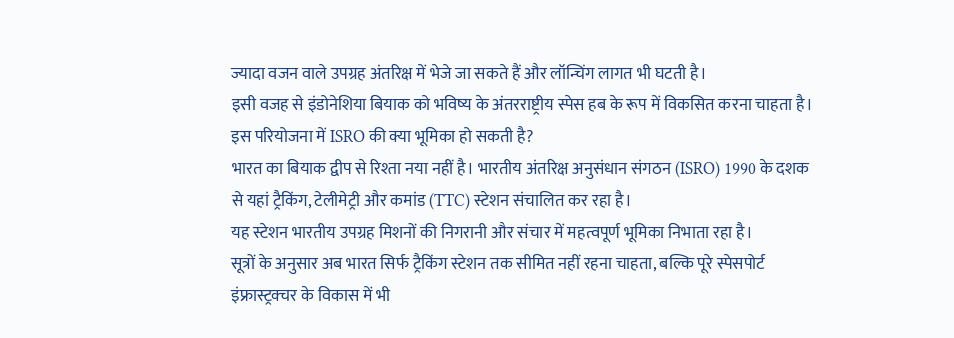ज्यादा वजन वाले उपग्रह अंतरिक्ष में भेजे जा सकते हैं और लॉन्चिंग लागत भी घटती है।
इसी वजह से इंडोनेशिया बियाक को भविष्य के अंतरराष्ट्रीय स्पेस हब के रूप में विकसित करना चाहता है।
इस परियोजना में ISRO की क्या भूमिका हो सकती है?
भारत का बियाक द्वीप से रिश्ता नया नहीं है। भारतीय अंतरिक्ष अनुसंधान संगठन (ISRO) 1990 के दशक से यहां ट्रैकिंग, टेलीमेट्री और कमांड (TTC) स्टेशन संचालित कर रहा है।
यह स्टेशन भारतीय उपग्रह मिशनों की निगरानी और संचार में महत्वपूर्ण भूमिका निभाता रहा है।
सूत्रों के अनुसार अब भारत सिर्फ ट्रैकिंग स्टेशन तक सीमित नहीं रहना चाहता, बल्कि पूरे स्पेसपोर्ट इंफ्रास्ट्रक्चर के विकास में भी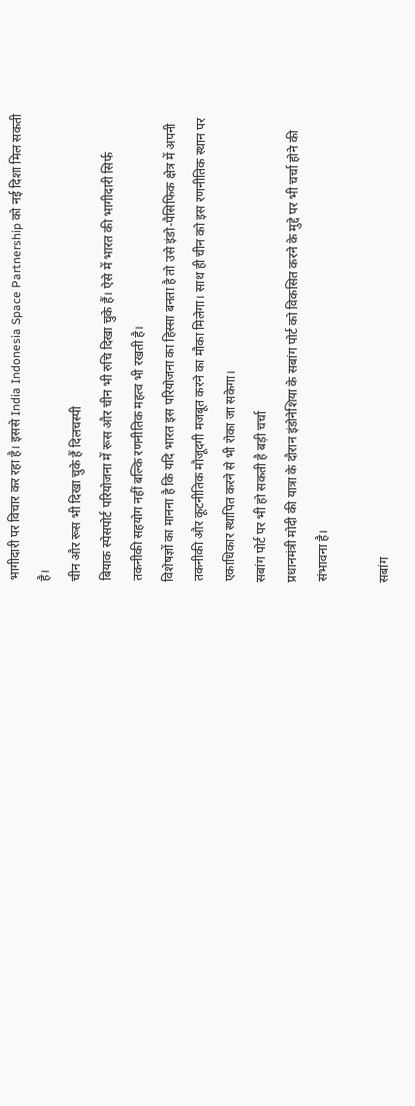भागीदारी पर विचार कर रहा है। इससे India Indonesia Space Partnership को नई दिशा मिल सकती है।
चीन और रूस भी दिखा चुके हैं दिलचस्पी
बियाक स्पेसपोर्ट परियोजना में रूस और चीन भी रुचि दिखा चुके हैं। ऐसे में भारत की भागीदारी सिर्फ तकनीकी सहयोग नहीं बल्कि रणनीतिक महत्व भी रखती है।
विशेषज्ञों का मानना है कि यदि भारत इस परियोजना का हिस्सा बनता है तो उसे इंडो-पैसिफिक क्षेत्र में अपनी तकनीकी और कूटनीतिक मौजूदगी मजबूत करने का मौका मिलेगा। साथ ही चीन को इस रणनीतिक स्थान पर एकाधिकार स्थापित करने से भी रोका जा सकेगा।
सबांग पोर्ट पर भी हो सकती है बड़ी चर्चा
प्रधानमंत्री मोदी की यात्रा के दौरान इंडोनेशिया के सबांग पोर्ट को विकसित करने के मुद्दे पर भी चर्चा होने की संभावना है।

सबांग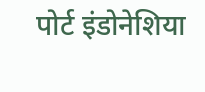पोर्ट इंडोनेशिया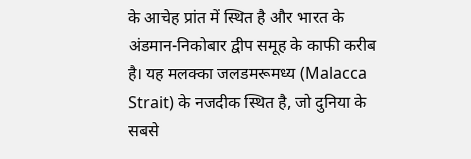के आचेह प्रांत में स्थित है और भारत के अंडमान-निकोबार द्वीप समूह के काफी करीब है। यह मलक्का जलडमरूमध्य (Malacca Strait) के नजदीक स्थित है, जो दुनिया के सबसे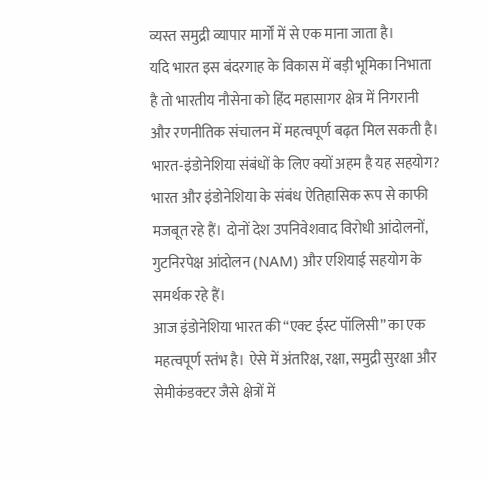व्यस्त समुद्री व्यापार मार्गों में से एक माना जाता है।
यदि भारत इस बंदरगाह के विकास में बड़ी भूमिका निभाता है तो भारतीय नौसेना को हिंद महासागर क्षेत्र में निगरानी और रणनीतिक संचालन में महत्वपूर्ण बढ़त मिल सकती है।
भारत-इंडोनेशिया संबंधों के लिए क्यों अहम है यह सहयोग?
भारत और इंडोनेशिया के संबंध ऐतिहासिक रूप से काफी मजबूत रहे हैं। दोनों देश उपनिवेशवाद विरोधी आंदोलनों, गुटनिरपेक्ष आंदोलन (NAM) और एशियाई सहयोग के समर्थक रहे हैं।
आज इंडोनेशिया भारत की “एक्ट ईस्ट पॉलिसी” का एक महत्वपूर्ण स्तंभ है। ऐसे में अंतरिक्ष, रक्षा, समुद्री सुरक्षा और सेमीकंडक्टर जैसे क्षेत्रों में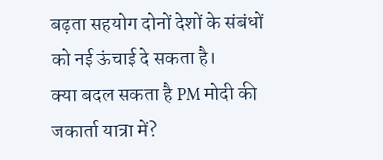बढ़ता सहयोग दोनों देशों के संबंधों को नई ऊंचाई दे सकता है।
क्या बदल सकता है PM मोदी की जकार्ता यात्रा में?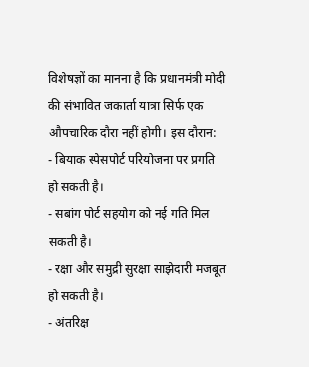विशेषज्ञों का मानना है कि प्रधानमंत्री मोदी की संभावित जकार्ता यात्रा सिर्फ एक औपचारिक दौरा नहीं होगी। इस दौरान:
- बियाक स्पेसपोर्ट परियोजना पर प्रगति हो सकती है।
- सबांग पोर्ट सहयोग को नई गति मिल सकती है।
- रक्षा और समुद्री सुरक्षा साझेदारी मजबूत हो सकती है।
- अंतरिक्ष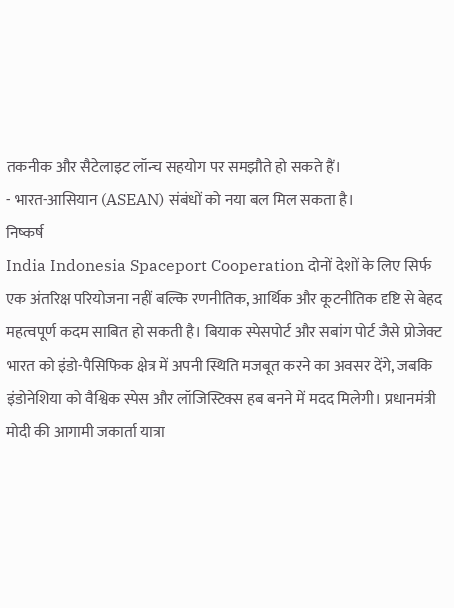तकनीक और सैटेलाइट लॉन्च सहयोग पर समझौते हो सकते हैं।
- भारत-आसियान (ASEAN) संबंधों को नया बल मिल सकता है।
निष्कर्ष
India Indonesia Spaceport Cooperation दोनों देशों के लिए सिर्फ एक अंतरिक्ष परियोजना नहीं बल्कि रणनीतिक, आर्थिक और कूटनीतिक दृष्टि से बेहद महत्वपूर्ण कदम साबित हो सकती है। बियाक स्पेसपोर्ट और सबांग पोर्ट जैसे प्रोजेक्ट भारत को इंडो-पैसिफिक क्षेत्र में अपनी स्थिति मजबूत करने का अवसर देंगे, जबकि इंडोनेशिया को वैश्विक स्पेस और लॉजिस्टिक्स हब बनने में मदद मिलेगी। प्रधानमंत्री मोदी की आगामी जकार्ता यात्रा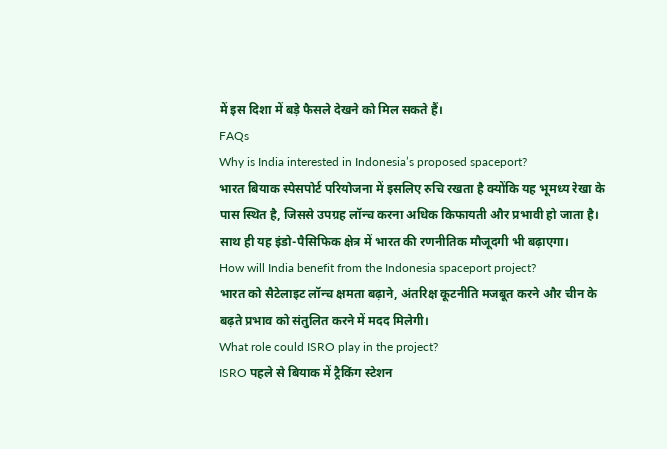में इस दिशा में बड़े फैसले देखने को मिल सकते हैं।
FAQs
Why is India interested in Indonesia’s proposed spaceport?
भारत बियाक स्पेसपोर्ट परियोजना में इसलिए रुचि रखता है क्योंकि यह भूमध्य रेखा के पास स्थित है, जिससे उपग्रह लॉन्च करना अधिक किफायती और प्रभावी हो जाता है। साथ ही यह इंडो-पैसिफिक क्षेत्र में भारत की रणनीतिक मौजूदगी भी बढ़ाएगा।
How will India benefit from the Indonesia spaceport project?
भारत को सैटेलाइट लॉन्च क्षमता बढ़ाने, अंतरिक्ष कूटनीति मजबूत करने और चीन के बढ़ते प्रभाव को संतुलित करने में मदद मिलेगी।
What role could ISRO play in the project?
ISRO पहले से बियाक में ट्रैकिंग स्टेशन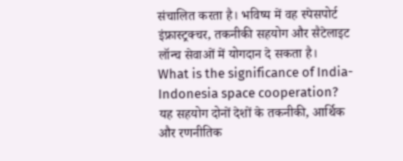संचालित करता है। भविष्य में वह स्पेसपोर्ट इंफ्रास्ट्रक्चर, तकनीकी सहयोग और सैटेलाइट लॉन्च सेवाओं में योगदान दे सकता है।
What is the significance of India-Indonesia space cooperation?
यह सहयोग दोनों देशों के तकनीकी, आर्थिक और रणनीतिक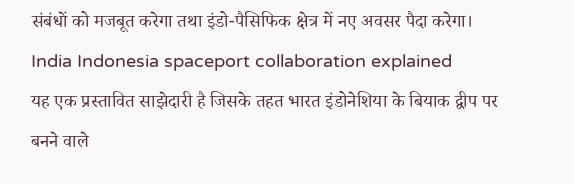संबंधों को मजबूत करेगा तथा इंडो-पैसिफिक क्षेत्र में नए अवसर पैदा करेगा।
India Indonesia spaceport collaboration explained
यह एक प्रस्तावित साझेदारी है जिसके तहत भारत इंडोनेशिया के बियाक द्वीप पर बनने वाले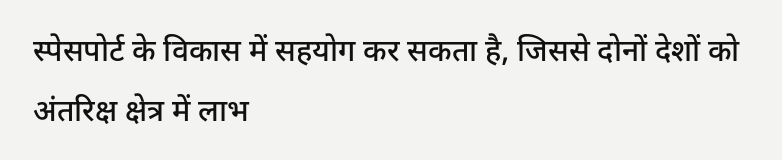स्पेसपोर्ट के विकास में सहयोग कर सकता है, जिससे दोनों देशों को अंतरिक्ष क्षेत्र में लाभ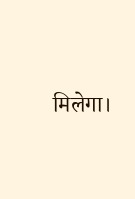मिलेगा।